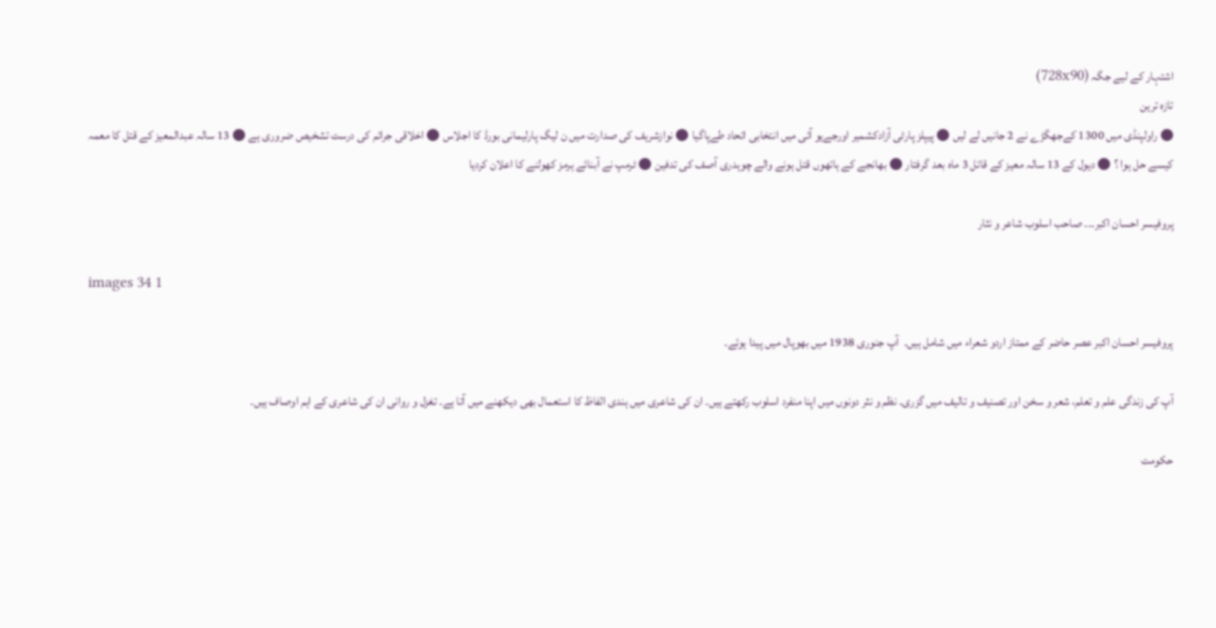اشتہار کے لیے جگہ (728x90)
تازہ ترین
● راولپنڈی میں 1300 کےجھگڑے نے 2 جانیں لے لیں ● پیپلز پارٹی آزادکشمیر اورجےیو آئی میں انتخابی اتحاد طےپاگیا ● نوازشریف کی صدارت میں ن لیگ پارلیمانی بورڈ کا اجلاس ● اخلاقی جرائم کی درست تشخیص ضروری ہے ● 13 سالہ عبدالمعیز کے قتل کا معمہ کیسے حل ہوا ؟ ● دیول کے 13 سالہ معیز کے قاتل 3 ماہ بعد گرفتار ● بھانجے کے ہاتھوں قتل ہونے والے چوہدری آصف کی تدفین ● ٹرمپ نے آبنائے ہرمز کھولنے کا اعلان کردیا

پروفیسر احسان اکبر۔۔۔ صاحب اسلوب شاعر و نثار

images 34 1

پروفیسر احسان اکبر عصر حاضر کے ممتاز اردو شعراء میں شامل ہیں۔  آپ جنوری 1938 میں بھوپال میں پیدا ہوئے۔

آپ کی زندگی علم و تعلم، شعر و سخن اور تصنیف و تالیف میں گزری۔ نظم و نثر دونوں میں اپنا منفرد اسلوب رکھتے ہیں۔ ان کی شاعری میں ہندی الفاظ کا استعمال بھی دیکھنے میں آتا ہے۔ تغزل و روانی ان کی شاعری کے اہم اوصاف ہیں۔

حکومت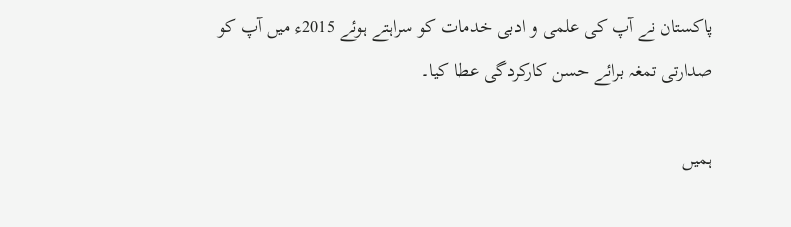پاکستان نے آپ کی علمی و ادبی خدمات کو سراہتے ہوئے 2015ء میں آپ کو صدارتی تمغہ برائے حسن کارکردگی عطا کیا۔

ہمیں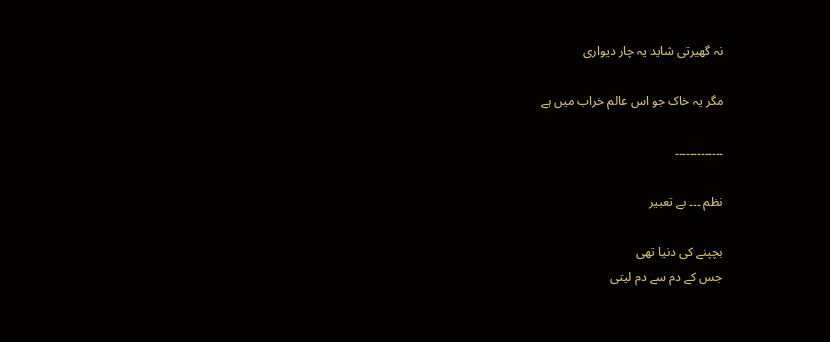نہ گھیرتی شاید یہ چار دیواری

مگر یہ خاک جو اس عالم خراب میں ہے

۔۔۔۔۔۔۔۔۔۔۔۔۔

نظم ۔۔۔ بے تعبیر

بچپنے کی دنیا تھی
جس کے دم سے دم لیتی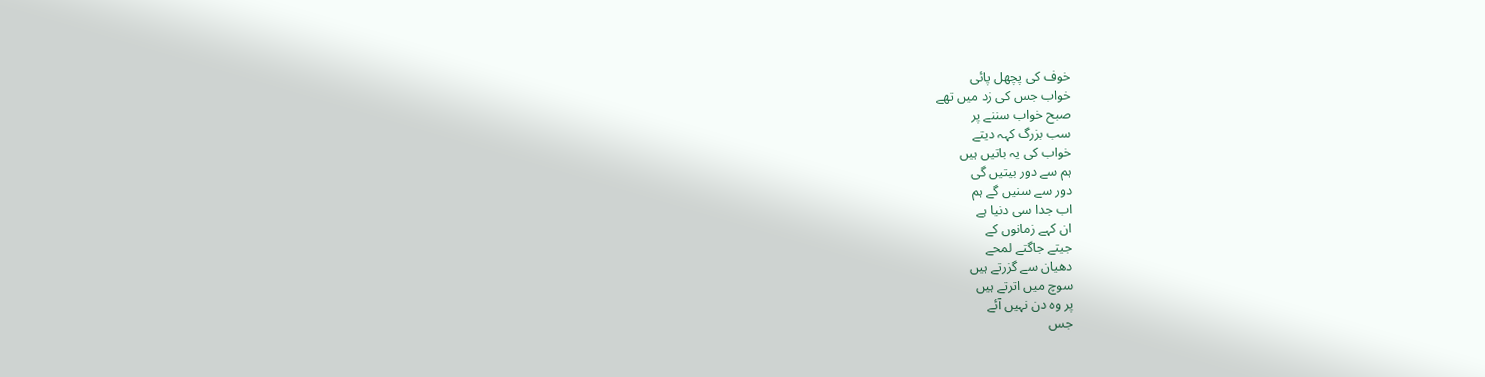خوف کی پچھل پائی
خواب جس کی زد میں تھے
صبح خواب سننے پر
سب بزرگ کہہ دیتے
خواب کی یہ باتیں ہیں
ہم سے دور بیتیں گی
دور سے سنیں گے ہم
اب جدا سی دنیا ہے
ان کہے زمانوں کے
جیتے جاگتے لمحے
دھیان سے گزرتے ہیں
سوچ میں اترتے ہیں
پر وہ دن نہیں آئے
جس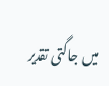میں جاگتی تقدیر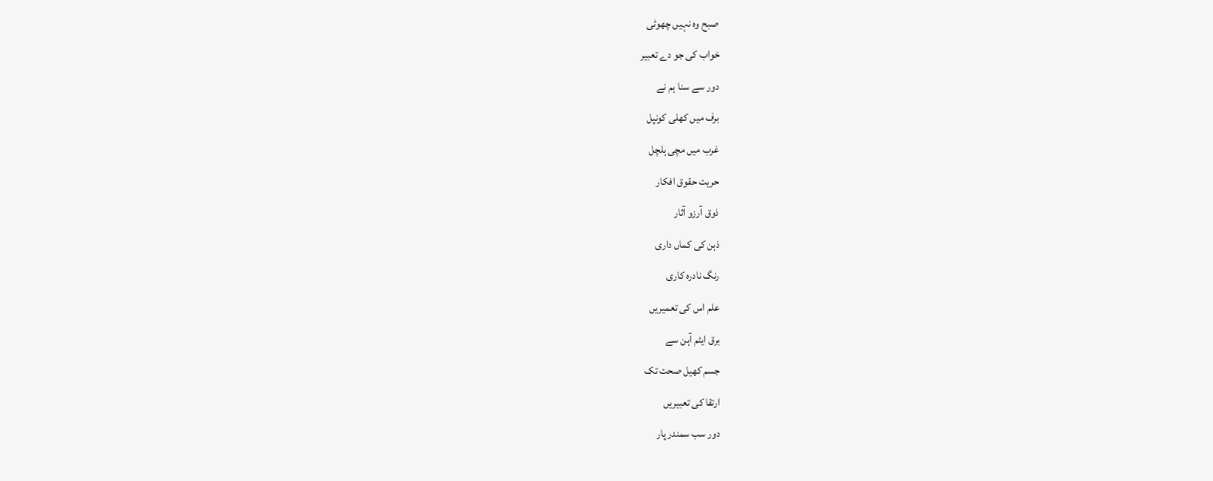صبح وہ نہیں چھوٹی
خواب کی جو دے تعبیر
دور سے سنا ہم نے
برف میں کھلی کونپل
غرب میں مچی ہلچل
حریت حقوق افکار
ذوق آرزو آثار
ذہن کی کماں داری
رنگ نادرہ کاری
علم اس کی تعمیریں
برق ایٹم آہن سے
جسم کھیل صحت تک
ارتقا کی تعبیریں
دور سب سمندر پار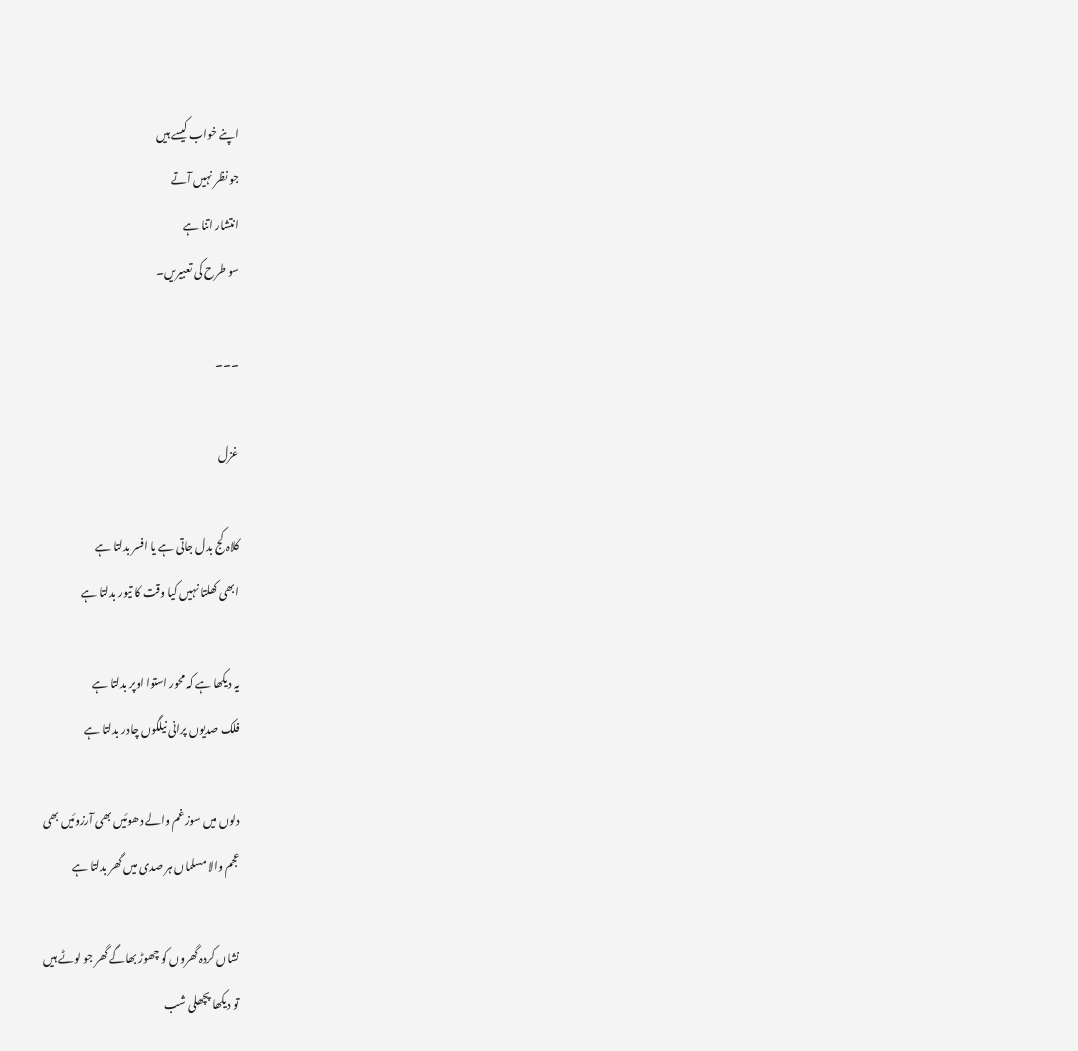اپنے خواب کیسے ہیں
جو نظر نہیں آتے
انتشار اتنا ہے
سو طرح کی تعبیریں۔

۔۔۔

غزل

کلاہ کج بدل جاتی ہے یا افسر بدلتا ہے
ابھی کھلتا نہیں کیا وقت کا تیور بدلتا ہے

یہ دیکھا ہے کہ محور استوا اوپر بدلتا ہے
فلک صدیوں پرانی نیلگوں چادر بدلتا ہے

دلوں میں سوز غم والے دھوئیں بھی آرزوئیں بھی
عجم والا مسلماں ہر صدی میں گھر بدلتا ہے

نشاں کردہ گھروں کو چھوڑ بھاگے گھر جو لوٹے ہیں
تو دیکھا پچھلی شب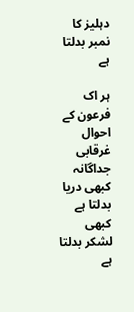دہلیز کا نمبر بدلتا ہے

ہر اک فرعون کے احوال غرقابی جداگانہ
کبھی دریا بدلتا ہے کبھی لشکر بدلتا ہے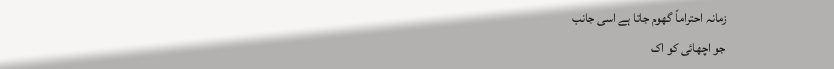زمانہ احتراماً گھوم جاتا ہے اسی جانب
جو اچھائی کو اک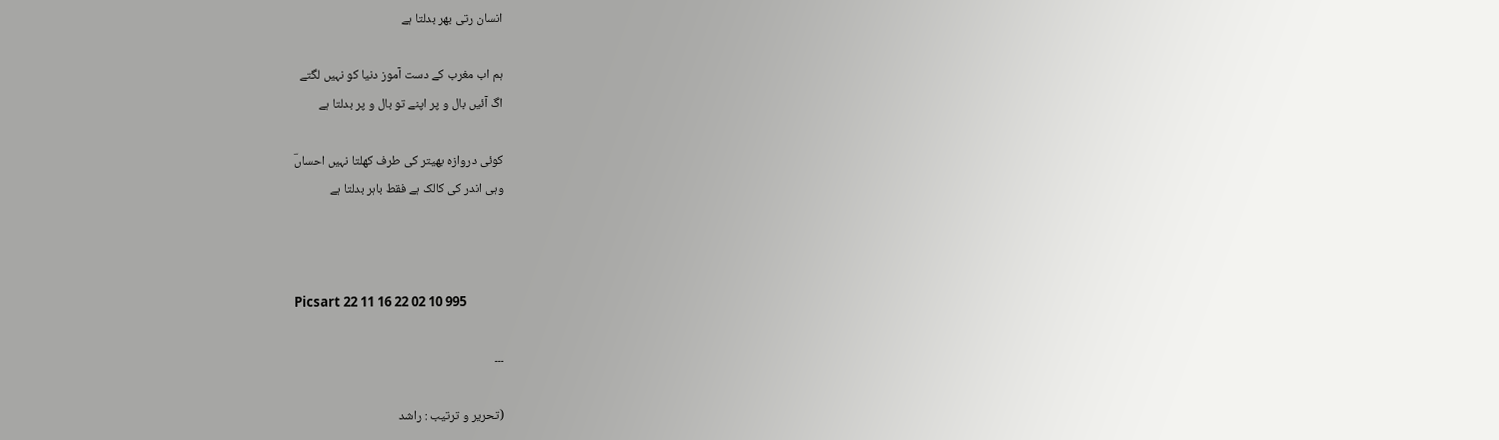انسان رتی بھر بدلتا ہے

ہم اب مغرب کے دست آموز دنیا کو نہیں لگتے
اگ آئیں بال و پر اپنے تو بال و پر بدلتا ہے

کوئی دروازہ بھیتر کی طرف کھلتا نہیں احساںؔ
وہی اندر کی کالک ہے فقط باہر بدلتا ہے



Picsart 22 11 16 22 02 10 995

۔۔۔

(تحریر و ترتیب : راشد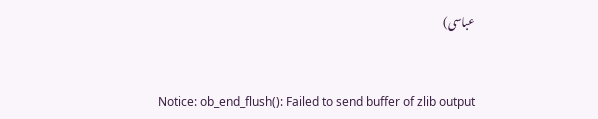عباسی)


Notice: ob_end_flush(): Failed to send buffer of zlib output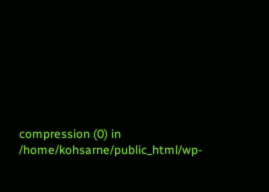compression (0) in /home/kohsarne/public_html/wp-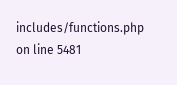includes/functions.php on line 5481